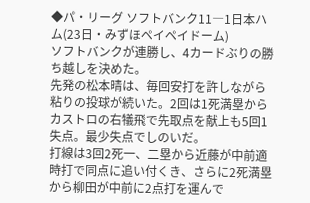◆パ・リーグ ソフトバンク11―1日本ハム(23日・みずほペイペイドーム)
ソフトバンクが連勝し、4カードぶりの勝ち越しを決めた。
先発の松本晴は、毎回安打を許しながら粘りの投球が続いた。2回は1死満塁からカストロの右犠飛で先取点を献上も5回1失点。最少失点でしのいだ。
打線は3回2死一、二塁から近藤が中前適時打で同点に追い付くき、さらに2死満塁から柳田が中前に2点打を運んで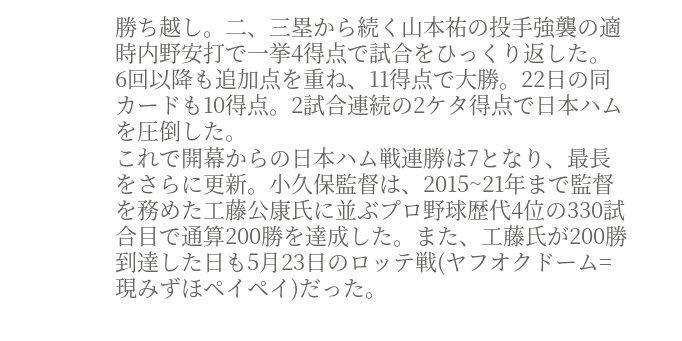勝ち越し。二、三塁から続く山本祐の投手強襲の適時内野安打で一挙4得点で試合をひっくり返した。
6回以降も追加点を重ね、11得点で大勝。22日の同カードも10得点。2試合連続の2ケタ得点で日本ハムを圧倒した。
これで開幕からの日本ハム戦連勝は7となり、最長をさらに更新。小久保監督は、2015~21年まで監督を務めた工藤公康氏に並ぶプロ野球歴代4位の330試合目で通算200勝を達成した。また、工藤氏が200勝到達した日も5月23日のロッテ戦(ヤフオクドーム=現みずほペイペイ)だった。